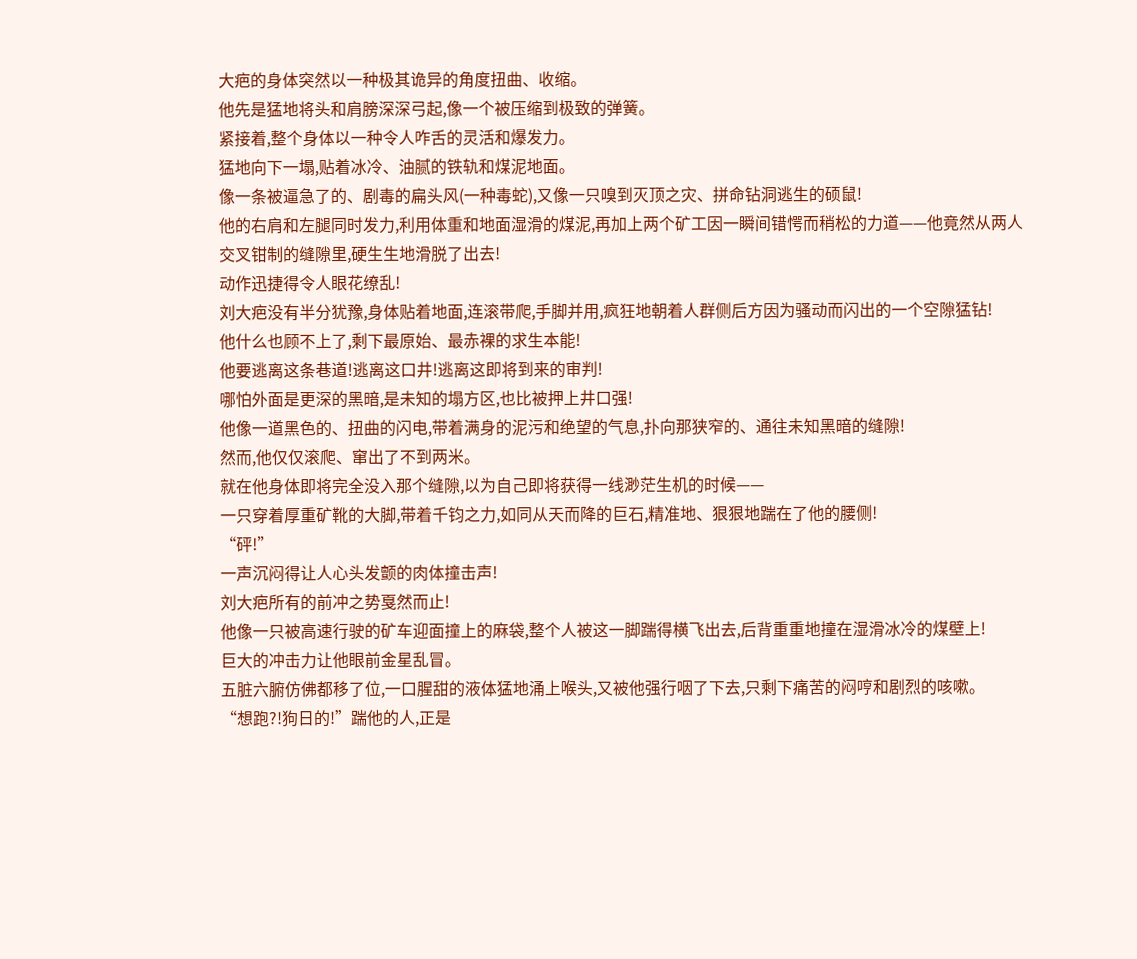大疤的身体突然以一种极其诡异的角度扭曲、收缩。
他先是猛地将头和肩膀深深弓起,像一个被压缩到极致的弹簧。
紧接着,整个身体以一种令人咋舌的灵活和爆发力。
猛地向下一塌,贴着冰冷、油腻的铁轨和煤泥地面。
像一条被逼急了的、剧毒的扁头风(一种毒蛇),又像一只嗅到灭顶之灾、拼命钻洞逃生的硕鼠!
他的右肩和左腿同时发力,利用体重和地面湿滑的煤泥,再加上两个矿工因一瞬间错愕而稍松的力道——他竟然从两人交叉钳制的缝隙里,硬生生地滑脱了出去!
动作迅捷得令人眼花缭乱!
刘大疤没有半分犹豫,身体贴着地面,连滚带爬,手脚并用,疯狂地朝着人群侧后方因为骚动而闪出的一个空隙猛钻!
他什么也顾不上了,剩下最原始、最赤裸的求生本能!
他要逃离这条巷道!逃离这口井!逃离这即将到来的审判!
哪怕外面是更深的黑暗,是未知的塌方区,也比被押上井口强!
他像一道黑色的、扭曲的闪电,带着满身的泥污和绝望的气息,扑向那狭窄的、通往未知黑暗的缝隙!
然而,他仅仅滚爬、窜出了不到两米。
就在他身体即将完全没入那个缝隙,以为自己即将获得一线渺茫生机的时候——
一只穿着厚重矿靴的大脚,带着千钧之力,如同从天而降的巨石,精准地、狠狠地踹在了他的腰侧!
“砰!”
一声沉闷得让人心头发颤的肉体撞击声!
刘大疤所有的前冲之势戛然而止!
他像一只被高速行驶的矿车迎面撞上的麻袋,整个人被这一脚踹得横飞出去,后背重重地撞在湿滑冰冷的煤壁上!
巨大的冲击力让他眼前金星乱冒。
五脏六腑仿佛都移了位,一口腥甜的液体猛地涌上喉头,又被他强行咽了下去,只剩下痛苦的闷哼和剧烈的咳嗽。
“想跑?!狗日的!”踹他的人,正是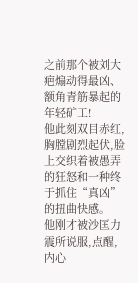之前那个被刘大疤煽动得最凶、额角青筋暴起的年轻矿工!
他此刻双目赤红,胸膛剧烈起伏,脸上交织着被愚弄的狂怒和一种终于抓住“真凶”的扭曲快感。
他刚才被沙匡力震所说服,点醒,内心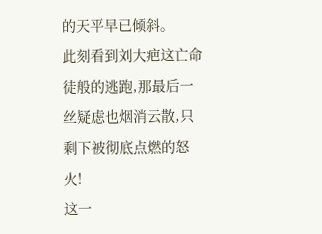的天平早已倾斜。
此刻看到刘大疤这亡命徒般的逃跑,那最后一丝疑虑也烟消云散,只剩下被彻底点燃的怒火!
这一